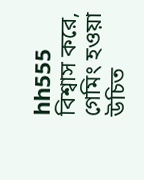hh555 বিশ্বাস করে, গেমিং হওয়া উচিত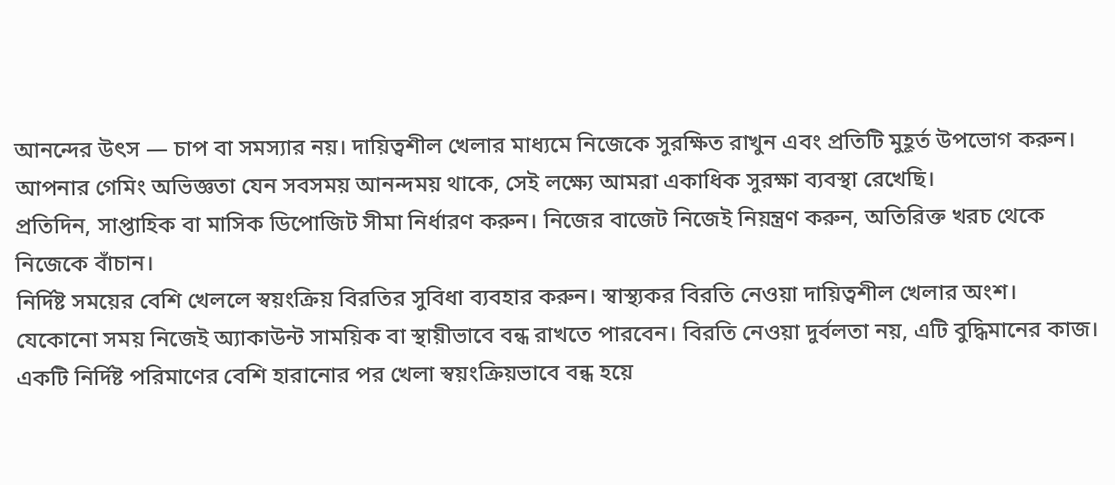আনন্দের উৎস — চাপ বা সমস্যার নয়। দায়িত্বশীল খেলার মাধ্যমে নিজেকে সুরক্ষিত রাখুন এবং প্রতিটি মুহূর্ত উপভোগ করুন।
আপনার গেমিং অভিজ্ঞতা যেন সবসময় আনন্দময় থাকে, সেই লক্ষ্যে আমরা একাধিক সুরক্ষা ব্যবস্থা রেখেছি।
প্রতিদিন, সাপ্তাহিক বা মাসিক ডিপোজিট সীমা নির্ধারণ করুন। নিজের বাজেট নিজেই নিয়ন্ত্রণ করুন, অতিরিক্ত খরচ থেকে নিজেকে বাঁচান।
নির্দিষ্ট সময়ের বেশি খেললে স্বয়ংক্রিয় বিরতির সুবিধা ব্যবহার করুন। স্বাস্থ্যকর বিরতি নেওয়া দায়িত্বশীল খেলার অংশ।
যেকোনো সময় নিজেই অ্যাকাউন্ট সাময়িক বা স্থায়ীভাবে বন্ধ রাখতে পারবেন। বিরতি নেওয়া দুর্বলতা নয়, এটি বুদ্ধিমানের কাজ।
একটি নির্দিষ্ট পরিমাণের বেশি হারানোর পর খেলা স্বয়ংক্রিয়ভাবে বন্ধ হয়ে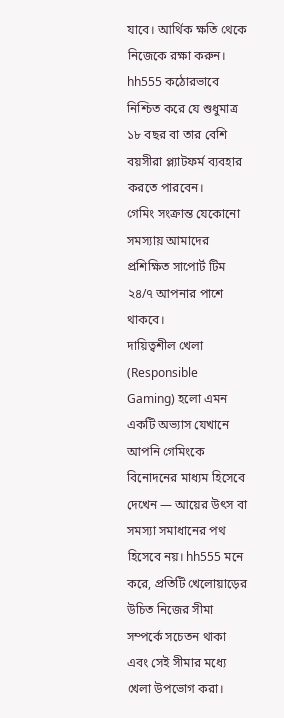যাবে। আর্থিক ক্ষতি থেকে নিজেকে রক্ষা করুন।
hh555 কঠোরভাবে নিশ্চিত করে যে শুধুমাত্র ১৮ বছর বা তার বেশি বয়সীরা প্ল্যাটফর্ম ব্যবহার করতে পারবেন।
গেমিং সংক্রান্ত যেকোনো সমস্যায় আমাদের প্রশিক্ষিত সাপোর্ট টিম ২৪/৭ আপনার পাশে থাকবে।
দায়িত্বশীল খেলা (Responsible Gaming) হলো এমন একটি অভ্যাস যেখানে আপনি গেমিংকে বিনোদনের মাধ্যম হিসেবে দেখেন — আয়ের উৎস বা সমস্যা সমাধানের পথ হিসেবে নয়। hh555 মনে করে, প্রতিটি খেলোয়াড়ের উচিত নিজের সীমা সম্পর্কে সচেতন থাকা এবং সেই সীমার মধ্যে খেলা উপভোগ করা।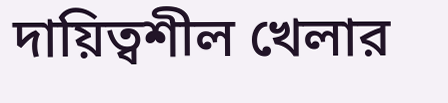দায়িত্বশীল খেলার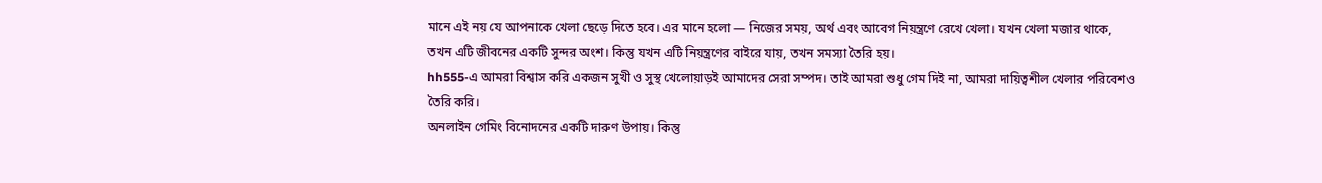মানে এই নয় যে আপনাকে খেলা ছেড়ে দিতে হবে। এর মানে হলো — নিজের সময়, অর্থ এবং আবেগ নিয়ন্ত্রণে রেখে খেলা। যখন খেলা মজার থাকে, তখন এটি জীবনের একটি সুন্দর অংশ। কিন্তু যখন এটি নিয়ন্ত্রণের বাইরে যায়, তখন সমস্যা তৈরি হয়।
hh555-এ আমরা বিশ্বাস করি একজন সুখী ও সুস্থ খেলোয়াড়ই আমাদের সেরা সম্পদ। তাই আমরা শুধু গেম দিই না, আমরা দায়িত্বশীল খেলার পরিবেশও তৈরি করি।
অনলাইন গেমিং বিনোদনের একটি দারুণ উপায়। কিন্তু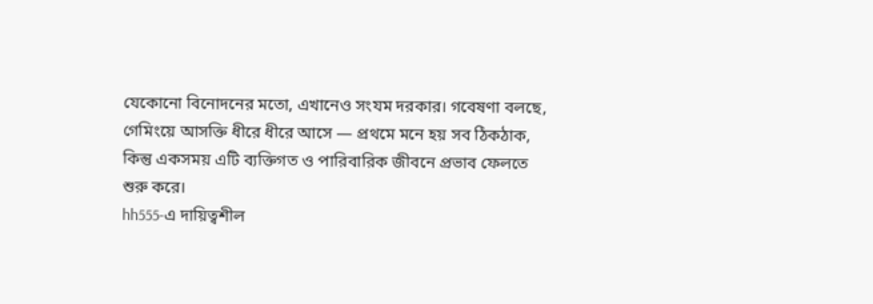যেকোনো বিনোদনের মতো, এখানেও সংযম দরকার। গবেষণা বলছে, গেমিংয়ে আসক্তি ধীরে ধীরে আসে — প্রথমে মনে হয় সব ঠিকঠাক, কিন্তু একসময় এটি ব্যক্তিগত ও পারিবারিক জীবনে প্রভাব ফেলতে শুরু করে।
hh555-এ দায়িত্বশীল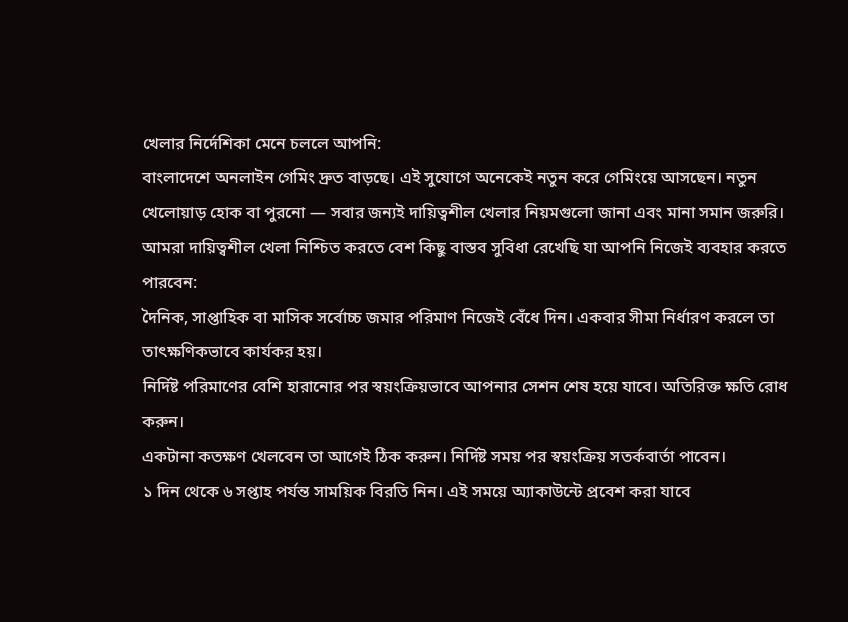খেলার নির্দেশিকা মেনে চললে আপনি:
বাংলাদেশে অনলাইন গেমিং দ্রুত বাড়ছে। এই সুযোগে অনেকেই নতুন করে গেমিংয়ে আসছেন। নতুন খেলোয়াড় হোক বা পুরনো — সবার জন্যই দায়িত্বশীল খেলার নিয়মগুলো জানা এবং মানা সমান জরুরি।
আমরা দায়িত্বশীল খেলা নিশ্চিত করতে বেশ কিছু বাস্তব সুবিধা রেখেছি যা আপনি নিজেই ব্যবহার করতে পারবেন:
দৈনিক, সাপ্তাহিক বা মাসিক সর্বোচ্চ জমার পরিমাণ নিজেই বেঁধে দিন। একবার সীমা নির্ধারণ করলে তা তাৎক্ষণিকভাবে কার্যকর হয়।
নির্দিষ্ট পরিমাণের বেশি হারানোর পর স্বয়ংক্রিয়ভাবে আপনার সেশন শেষ হয়ে যাবে। অতিরিক্ত ক্ষতি রোধ করুন।
একটানা কতক্ষণ খেলবেন তা আগেই ঠিক করুন। নির্দিষ্ট সময় পর স্বয়ংক্রিয় সতর্কবার্তা পাবেন।
১ দিন থেকে ৬ সপ্তাহ পর্যন্ত সাময়িক বিরতি নিন। এই সময়ে অ্যাকাউন্টে প্রবেশ করা যাবে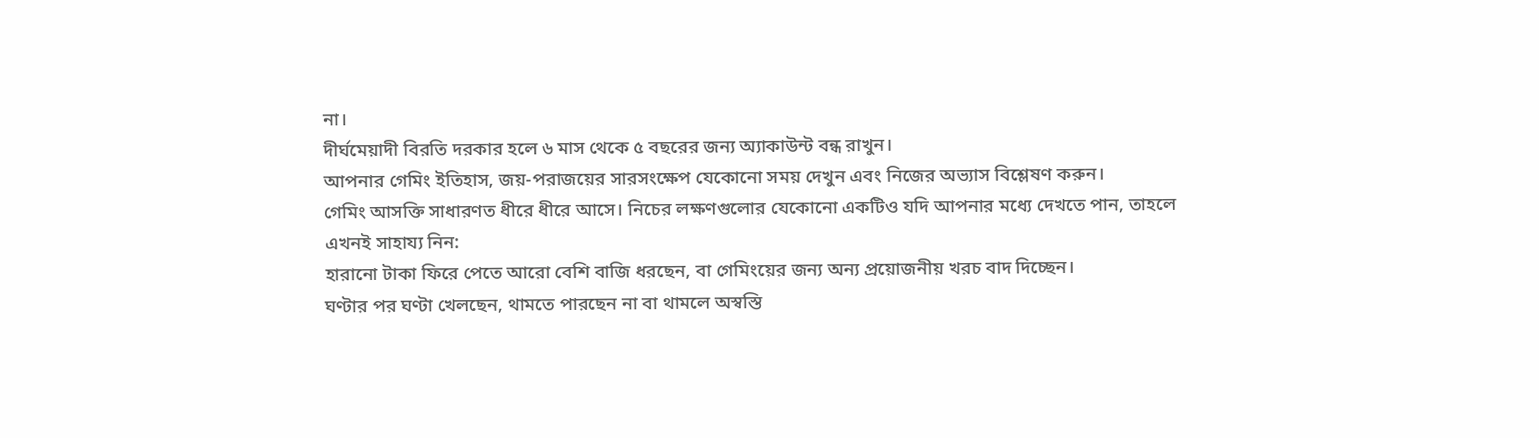না।
দীর্ঘমেয়াদী বিরতি দরকার হলে ৬ মাস থেকে ৫ বছরের জন্য অ্যাকাউন্ট বন্ধ রাখুন।
আপনার গেমিং ইতিহাস, জয়-পরাজয়ের সারসংক্ষেপ যেকোনো সময় দেখুন এবং নিজের অভ্যাস বিশ্লেষণ করুন।
গেমিং আসক্তি সাধারণত ধীরে ধীরে আসে। নিচের লক্ষণগুলোর যেকোনো একটিও যদি আপনার মধ্যে দেখতে পান, তাহলে এখনই সাহায্য নিন:
হারানো টাকা ফিরে পেতে আরো বেশি বাজি ধরছেন, বা গেমিংয়ের জন্য অন্য প্রয়োজনীয় খরচ বাদ দিচ্ছেন।
ঘণ্টার পর ঘণ্টা খেলছেন, থামতে পারছেন না বা থামলে অস্বস্তি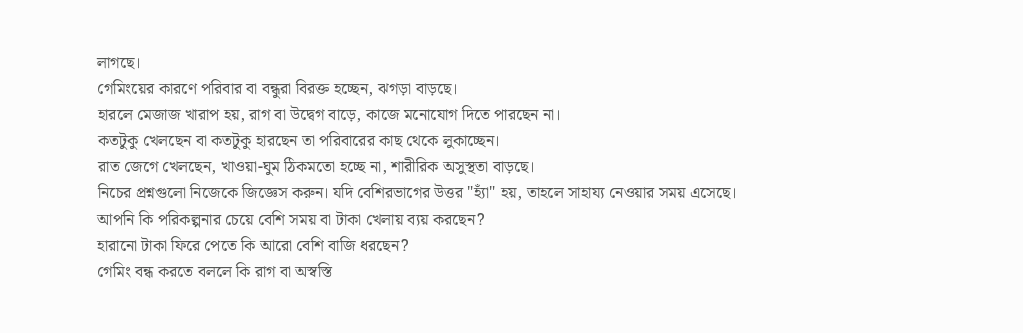লাগছে।
গেমিংয়ের কারণে পরিবার বা বন্ধুরা বিরক্ত হচ্ছেন, ঝগড়া বাড়ছে।
হারলে মেজাজ খারাপ হয়, রাগ বা উদ্বেগ বাড়ে, কাজে মনোযোগ দিতে পারছেন না।
কতটুকু খেলছেন বা কতটুকু হারছেন তা পরিবারের কাছ থেকে লুকাচ্ছেন।
রাত জেগে খেলছেন, খাওয়া-ঘুম ঠিকমতো হচ্ছে না, শারীরিক অসুস্থতা বাড়ছে।
নিচের প্রশ্নগুলো নিজেকে জিজ্ঞেস করুন। যদি বেশিরভাগের উত্তর "হ্যাঁ" হয়, তাহলে সাহায্য নেওয়ার সময় এসেছে।
আপনি কি পরিকল্পনার চেয়ে বেশি সময় বা টাকা খেলায় ব্যয় করছেন?
হারানো টাকা ফিরে পেতে কি আরো বেশি বাজি ধরছেন?
গেমিং বন্ধ করতে বললে কি রাগ বা অস্বস্তি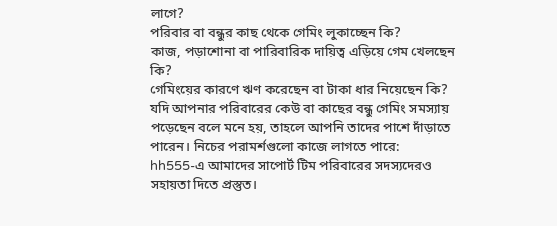লাগে?
পরিবার বা বন্ধুর কাছ থেকে গেমিং লুকাচ্ছেন কি?
কাজ, পড়াশোনা বা পারিবারিক দায়িত্ব এড়িয়ে গেম খেলছেন কি?
গেমিংয়ের কারণে ঋণ করেছেন বা টাকা ধার নিয়েছেন কি?
যদি আপনার পরিবারের কেউ বা কাছের বন্ধু গেমিং সমস্যায় পড়েছেন বলে মনে হয়, তাহলে আপনি তাদের পাশে দাঁড়াতে পারেন। নিচের পরামর্শগুলো কাজে লাগতে পারে:
hh555-এ আমাদের সাপোর্ট টিম পরিবারের সদস্যদেরও সহায়তা দিতে প্রস্তুত।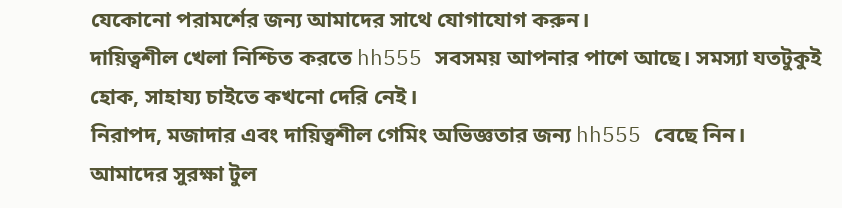যেকোনো পরামর্শের জন্য আমাদের সাথে যোগাযোগ করুন।
দায়িত্বশীল খেলা নিশ্চিত করতে hh555 সবসময় আপনার পাশে আছে। সমস্যা যতটুকুই হোক, সাহায্য চাইতে কখনো দেরি নেই।
নিরাপদ, মজাদার এবং দায়িত্বশীল গেমিং অভিজ্ঞতার জন্য hh555 বেছে নিন। আমাদের সুরক্ষা টুল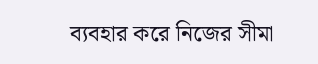ব্যবহার করে নিজের সীমা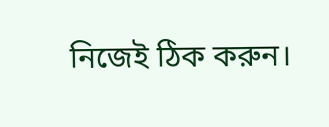নিজেই ঠিক করুন।